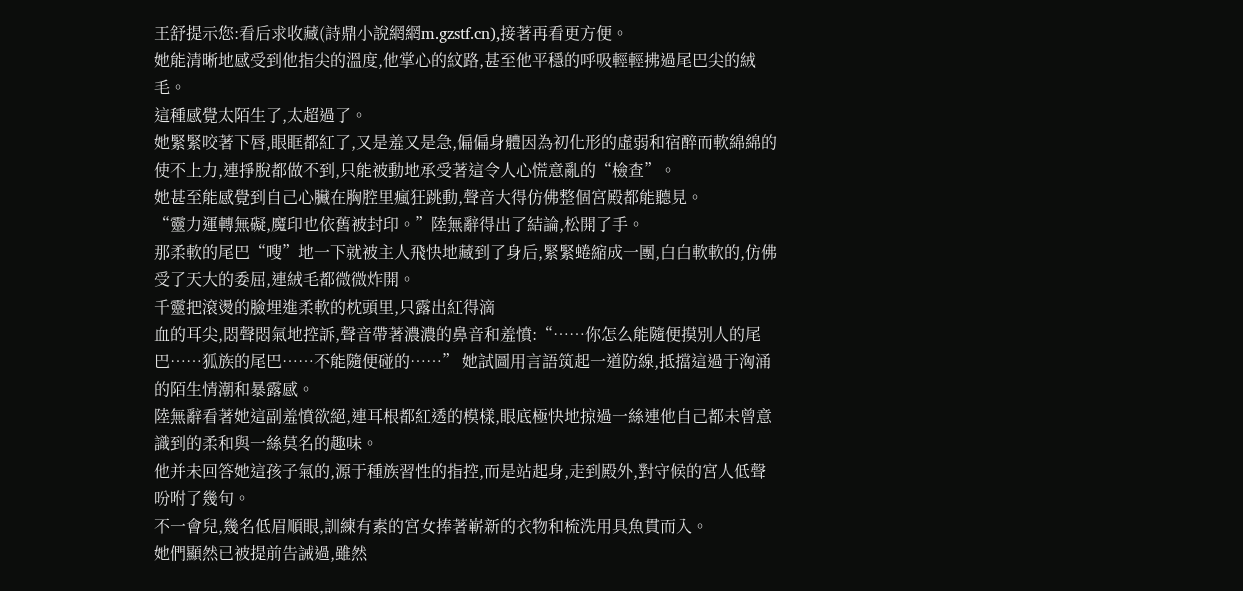王舒提示您:看后求收藏(詩鼎小說網網m.gzstf.cn),接著再看更方便。
她能清晰地感受到他指尖的溫度,他掌心的紋路,甚至他平穩的呼吸輕輕拂過尾巴尖的絨毛。
這種感覺太陌生了,太超過了。
她緊緊咬著下唇,眼眶都紅了,又是羞又是急,偏偏身體因為初化形的虛弱和宿醉而軟綿綿的使不上力,連掙脫都做不到,只能被動地承受著這令人心慌意亂的“檢查”。
她甚至能感覺到自己心臟在胸腔里瘋狂跳動,聲音大得仿佛整個宮殿都能聽見。
“靈力運轉無礙,魔印也依舊被封印。”陸無辭得出了結論,松開了手。
那柔軟的尾巴“嗖”地一下就被主人飛快地藏到了身后,緊緊蜷縮成一團,白白軟軟的,仿佛受了天大的委屈,連絨毛都微微炸開。
千靈把滾燙的臉埋進柔軟的枕頭里,只露出紅得滴
血的耳尖,悶聲悶氣地控訴,聲音帶著濃濃的鼻音和羞憤:“……你怎么能隨便摸別人的尾巴……狐族的尾巴……不能隨便碰的……” 她試圖用言語筑起一道防線,抵擋這過于洶涌的陌生情潮和暴露感。
陸無辭看著她這副羞憤欲絕,連耳根都紅透的模樣,眼底極快地掠過一絲連他自己都未曾意識到的柔和與一絲莫名的趣味。
他并未回答她這孩子氣的,源于種族習性的指控,而是站起身,走到殿外,對守候的宮人低聲吩咐了幾句。
不一會兒,幾名低眉順眼,訓練有素的宮女捧著嶄新的衣物和梳洗用具魚貫而入。
她們顯然已被提前告誡過,雖然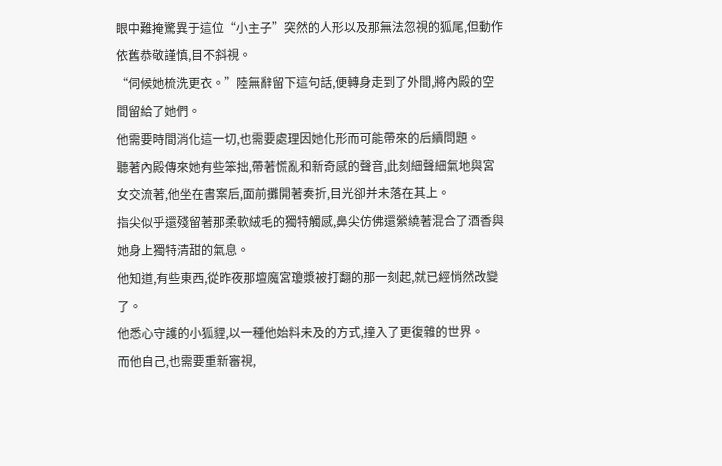眼中難掩驚異于這位“小主子”突然的人形以及那無法忽視的狐尾,但動作依舊恭敬謹慎,目不斜視。
“伺候她梳洗更衣。”陸無辭留下這句話,便轉身走到了外間,將內殿的空間留給了她們。
他需要時間消化這一切,也需要處理因她化形而可能帶來的后續問題。
聽著內殿傳來她有些笨拙,帶著慌亂和新奇感的聲音,此刻細聲細氣地與宮女交流著,他坐在書案后,面前攤開著奏折,目光卻并未落在其上。
指尖似乎還殘留著那柔軟絨毛的獨特觸感,鼻尖仿佛還縈繞著混合了酒香與她身上獨特清甜的氣息。
他知道,有些東西,從昨夜那壇魔宮瓊漿被打翻的那一刻起,就已經悄然改變了。
他悉心守護的小狐貍,以一種他始料未及的方式,撞入了更復雜的世界。
而他自己,也需要重新審視,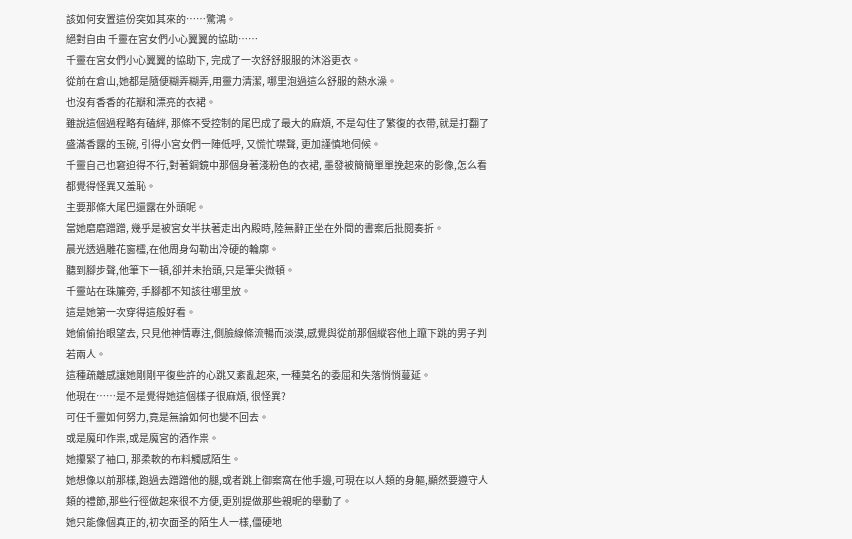該如何安置這份突如其來的……驚鴻。
絕對自由 千靈在宮女們小心翼翼的協助……
千靈在宮女們小心翼翼的協助下, 完成了一次舒舒服服的沐浴更衣。
從前在倉山,她都是隨便糊弄糊弄,用靈力清潔, 哪里泡過這么舒服的熱水澡。
也沒有香香的花瓣和漂亮的衣裙。
雖說這個過程略有磕絆, 那條不受控制的尾巴成了最大的麻煩, 不是勾住了繁復的衣帶,就是打翻了盛滿香露的玉碗, 引得小宮女們一陣低呼, 又慌忙噤聲, 更加謹慎地伺候。
千靈自己也窘迫得不行,對著銅鏡中那個身著淺粉色的衣裙, 墨發被簡簡單單挽起來的影像,怎么看都覺得怪異又羞恥。
主要那條大尾巴還露在外頭呢。
當她磨磨蹭蹭, 幾乎是被宮女半扶著走出內殿時,陸無辭正坐在外間的書案后批閱奏折。
晨光透過雕花窗欞,在他周身勾勒出冷硬的輪廓。
聽到腳步聲,他筆下一頓,卻并未抬頭,只是筆尖微頓。
千靈站在珠簾旁, 手腳都不知該往哪里放。
這是她第一次穿得這般好看。
她偷偷抬眼望去, 只見他神情專注,側臉線條流暢而淡漠,感覺與從前那個縱容他上躥下跳的男子判若兩人。
這種疏離感讓她剛剛平復些許的心跳又紊亂起來, 一種莫名的委屈和失落悄悄蔓延。
他現在……是不是覺得她這個樣子很麻煩, 很怪異?
可任千靈如何努力,竟是無論如何也變不回去。
或是魔印作祟,或是魔宮的酒作祟。
她攥緊了袖口, 那柔軟的布料觸感陌生。
她想像以前那樣,跑過去蹭蹭他的腿,或者跳上御案窩在他手邊,可現在以人類的身軀,顯然要遵守人類的禮節,那些行徑做起來很不方便,更別提做那些親昵的舉動了。
她只能像個真正的,初次面圣的陌生人一樣,僵硬地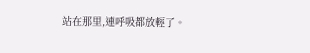站在那里,連呼吸都放輕了。